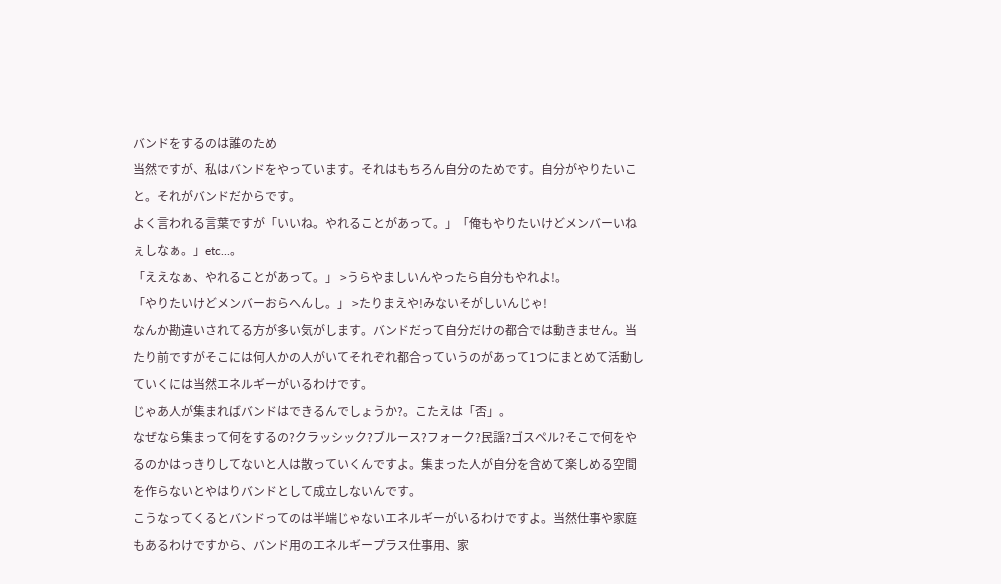バンドをするのは誰のため
当然ですが、私はバンドをやっています。それはもちろん自分のためです。自分がやりたいこと。それがバンドだからです。
よく言われる言葉ですが「いいね。やれることがあって。」「俺もやりたいけどメンバーいねぇしなぁ。」etc...。
「ええなぁ、やれることがあって。」 >うらやましいんやったら自分もやれよ!。
「やりたいけどメンバーおらへんし。」 >たりまえや!みないそがしいんじゃ!
なんか勘違いされてる方が多い気がします。バンドだって自分だけの都合では動きません。当たり前ですがそこには何人かの人がいてそれぞれ都合っていうのがあって1つにまとめて活動していくには当然エネルギーがいるわけです。
じゃあ人が集まればバンドはできるんでしょうか?。こたえは「否」。
なぜなら集まって何をするの?クラッシック?ブルース?フォーク?民謡?ゴスペル?そこで何をやるのかはっきりしてないと人は散っていくんですよ。集まった人が自分を含めて楽しめる空間を作らないとやはりバンドとして成立しないんです。
こうなってくるとバンドってのは半端じゃないエネルギーがいるわけですよ。当然仕事や家庭もあるわけですから、バンド用のエネルギープラス仕事用、家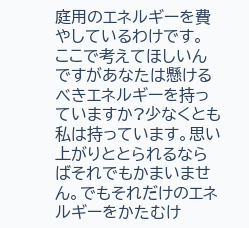庭用のエネルギーを費やしているわけです。
ここで考えてほしいんですがあなたは懸けるべきエネルギーを持っていますか?少なくとも私は持っています。思い上がりととられるならばそれでもかまいません。でもそれだけのエネルギーをかたむけ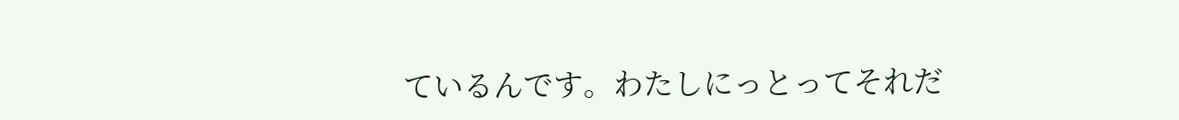ているんです。わたしにっとってそれだ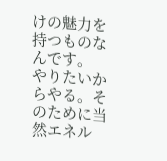けの魅力を持つものなんです。
やりたいからやる。そのために当然エネル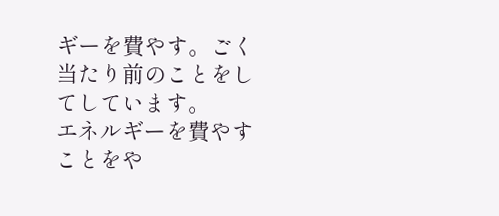ギーを費やす。ごく当たり前のことをしてしています。
エネルギーを費やすことをや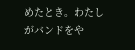めたとき。わたしがバンドをや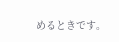めるときです。